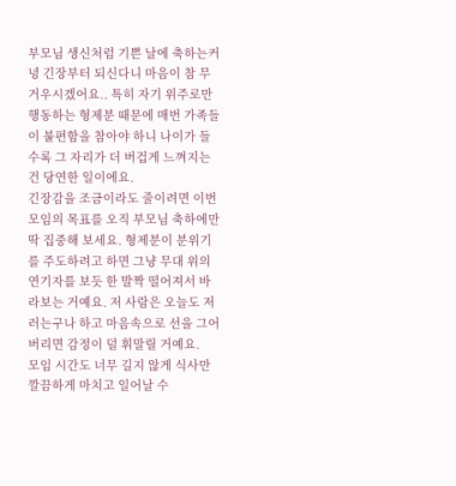부모님 생신처럼 기쁜 날에 축하는커녕 긴장부터 되신다니 마음이 참 무거우시겠어요.. 특히 자기 위주로만 행동하는 형제분 때문에 매번 가족들이 불편함을 참아야 하니 나이가 들수록 그 자리가 더 버겁게 느껴지는 건 당연한 일이에요.
긴장감을 조금이라도 줄이려면 이번 모임의 목표를 오직 부모님 축하에만 딱 집중해 보세요. 형제분이 분위기를 주도하려고 하면 그냥 무대 위의 연기자를 보듯 한 발짝 떨어져서 바라보는 거예요. 저 사람은 오늘도 저러는구나 하고 마음속으로 선을 그어버리면 감정이 덜 휘말릴 거예요.
모임 시간도 너무 길지 않게 식사만 깔끔하게 마치고 일어날 수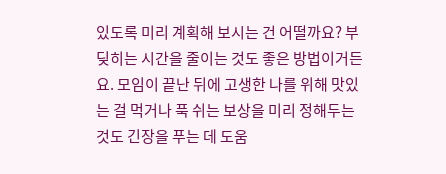있도록 미리 계획해 보시는 건 어떨까요? 부딪히는 시간을 줄이는 것도 좋은 방법이거든요. 모임이 끝난 뒤에 고생한 나를 위해 맛있는 걸 먹거나 푹 쉬는 보상을 미리 정해두는 것도 긴장을 푸는 데 도움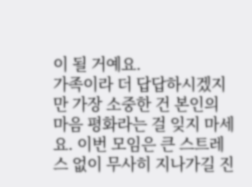이 될 거예요.
가족이라 더 답답하시겠지만 가장 소중한 건 본인의 마음 평화라는 걸 잊지 마세요. 이번 모임은 큰 스트레스 없이 무사히 지나가길 진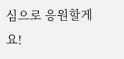심으로 응원할게요!